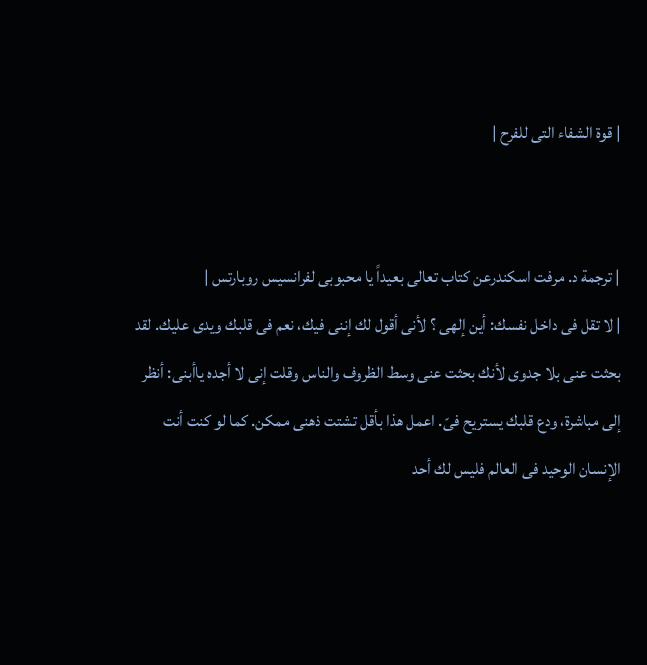| قوة الشفاء التى للفرح |


| ترجمة د. مرفت اسكندرعن كتاب تعالى بعيداً يا محبوبى لفرانسيس روبارتس |
| لا تقل فى داخل نفسك: أين إلهى ؟ لأنى أقول لك إننى فيك، نعم فى قلبك ويدى عليك. لقد بحثت عنى بلا جدوى لأنك بحثت عنى وسط الظروف والناس وقلت إنى لا أجده ياأبنى: أنظر إلى مباشرة، ودع قلبك يستريح فىّ. اعمل هذا بأقل تشتت ذهنى ممكن. كما لو كنت أنت الإنسان الوحيد فى العالم فليس لك أحد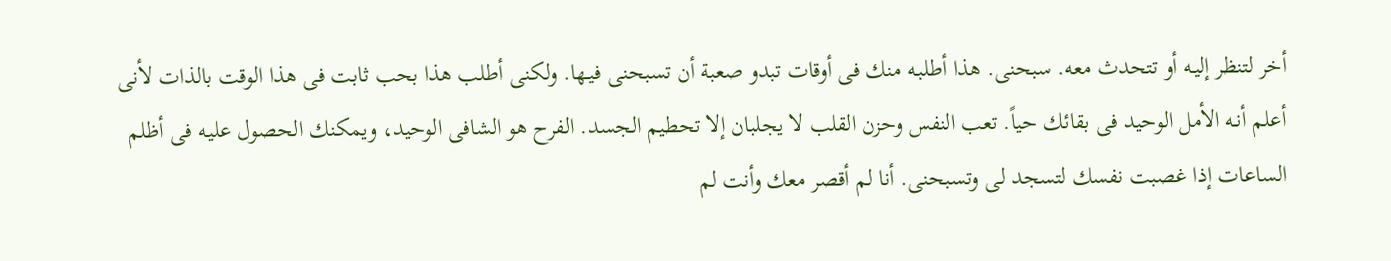أخر لتنظر إليـه أو تتحدث معه. سبحنى. هذا أطلبـه منك فى أوقات تبدو صعبة أن تسبحنى فيـها. ولكنى أطلب هذا بحب ثابت فى هذا الوقت بالذات لأنى أعلم أنـه الأمل الوحيد فى بقائك حياً. تعب النفس وحزن القلب لا يجلبان إلا تحطيم الجسد. الفرح هو الشافى الوحيد، ويمكنك الحصول عليـه فى أظلم الساعات إذا غصبت نفسك لتسجد لى وتسبحنى. أنا لم أقصر معك وأنت لم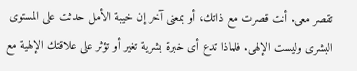تقصر معى. أنت قصرت مع ذاتك، أو بمعنى آخر إن خيبة الأمل حدثت على المستوى البشرى وليست الإلهى. فلماذا تدع أى خبرة بشرية تغير أو تؤثر على علاقتك الإلهية مع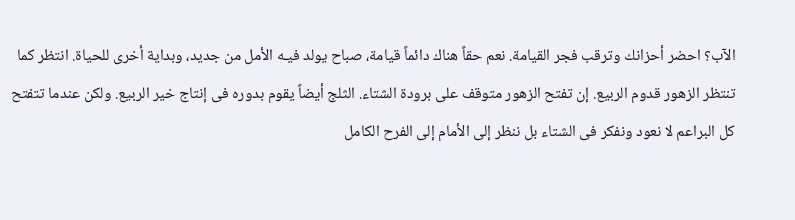الآب؟ احضر أحزانك وترقب فجر القيامة. نعم حقاً هناك دائماً قيامة، صباح يولد فيـه الأمل من جديد، وبداية أخرى للحياة. انتظر كما تنتظر الزهور قدوم الربيع. إن تفتح الزهور متوقف على برودة الشتاء. الثلج أيضاً يقوم بدوره فى إنتاج خير الربيع. ولكن عندما تتفتح كل البراعم لا نعود ونفكر فى الشتاء بل ننظر إلى الأمام إلى الفرح الكامل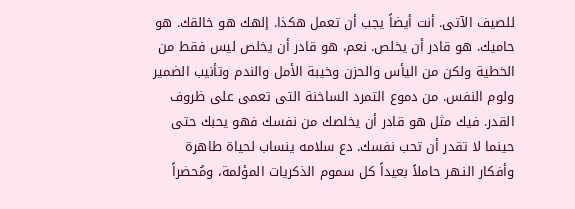للصيف الآتى. أنت أيضاً يجب أن تعمل هكذا. إلهك هو خالقك. هو حاميك. هو قادر أن يخلص. نعم، هو قادر أن يخلص ليس فقط من الخطية ولكن من اليأس والحزن وخيبة الأمل والندم وتأنيب الضمير ولوم النفس. من دموع التمرد الساخنة التى تعمى على ظروف القدر. فيك مثل هو قادر أن يخلصك من نفسك فهو يحبك حتى حينما لا تقدر أن تحب نفسك. دع سلامه ينساب لحياة طاهرة وأفكار النـهر حاملاً بعيداً كل سموم الذكريات المؤلمة، ومُحضراً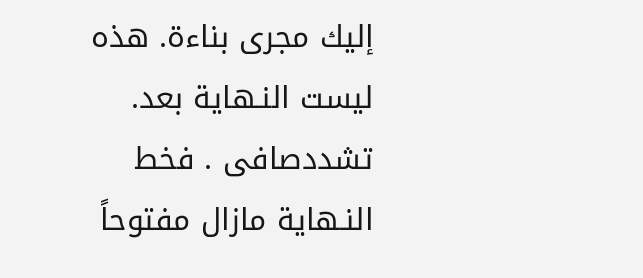إليك مجرى بناءة. هذه ليست النـهاية بعد. تشددصافى . فخط النـهاية مازال مفتوحاً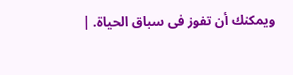ويمكنك أن تفوز فى سباق الحياة. |